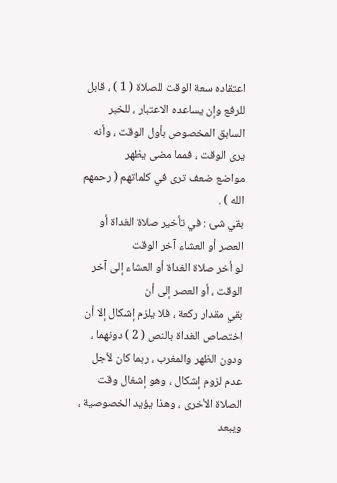اعتقاده سعة الوقت للصلاة ( 1 ) ، قابل للرفع وإن يساعده الاعتبار ، للخبر
السابق المخصوص بأول الوقت ، وأنه يرى الوقت ، فمما مضى يظهر
مواضع ضعف ترى في كلماتهم ( رحمهم الله ) .
بقي شئ : في تأخير صلاة الغداة أو العصر أو العشاء آخر الوقت
لو أخر صلاة الغداة أو العشاء إلى آخر الوقت ، أو العصر إلى أن
بقي مقدار ركعة ، فلا يلزم إشكال إلا أن اختصاص الغداة بالنص ( 2 ) دونهما ،
ودون الظهر والمغرب ، ربما كان لأجل عدم لزوم إشكال ، وهو إشغال وقت
الصلاة الأخرى ، وهذا يؤيد الخصوصية ، ويبعد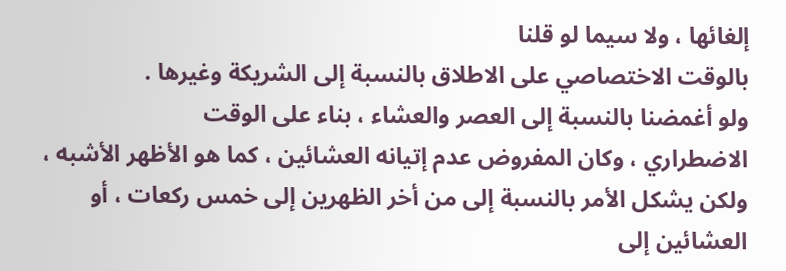إلغائها ، ولا سيما لو قلنا
بالوقت الاختصاصي على الاطلاق بالنسبة إلى الشريكة وغيرها .
ولو أغمضنا بالنسبة إلى العصر والعشاء ، بناء على الوقت
الاضطراري ، وكان المفروض عدم إتيانه العشائين ، كما هو الأظهر الأشبه ،
ولكن يشكل الأمر بالنسبة إلى من أخر الظهرين إلى خمس ركعات ، أو
العشائين إلى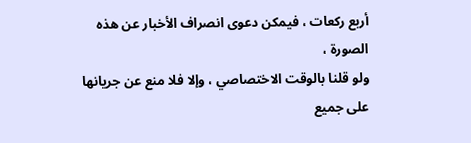أربع ركعات ، فيمكن دعوى انصراف الأخبار عن هذه الصورة ،
ولو قلنا بالوقت الاختصاصي ، وإلا فلا منع عن جريانها على جميع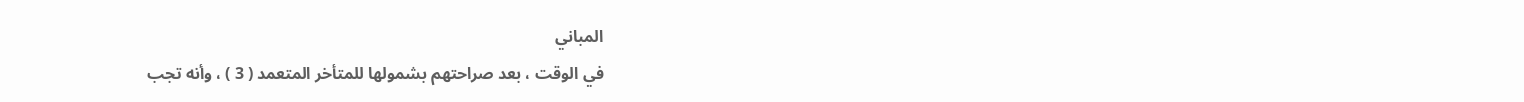المباني
في الوقت ، بعد صراحتهم بشمولها للمتأخر المتعمد ( 3 ) ، وأنه تجب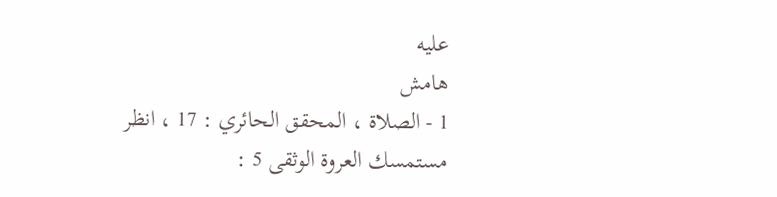عليه
هامش
1 - الصلاة ، المحقق الحائري : 17 ، انظر مستمسك العروة الوثقى 5 :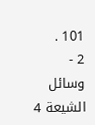101 .
2 - وسائل الشيعة 4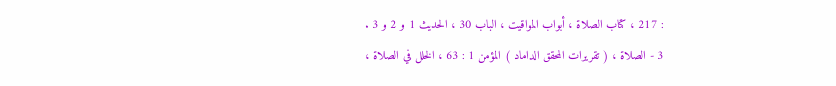: 217 ، كتاب الصلاة ، أبواب المواقيت ، الباب 30 ، الحديث 1 و 2 و 3 .
3 - الصلاة ، ( تقريرات المحقق الداماد ) المؤمن 1 : 63 ، الخلل في الصلاة ،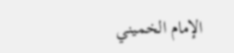الإمام الخميني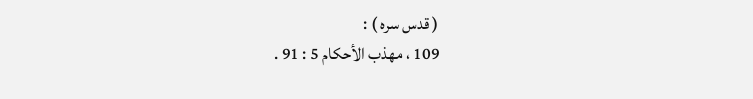( قدس سره ) :
109 ، مهذب الأحكام 5 : 91 .